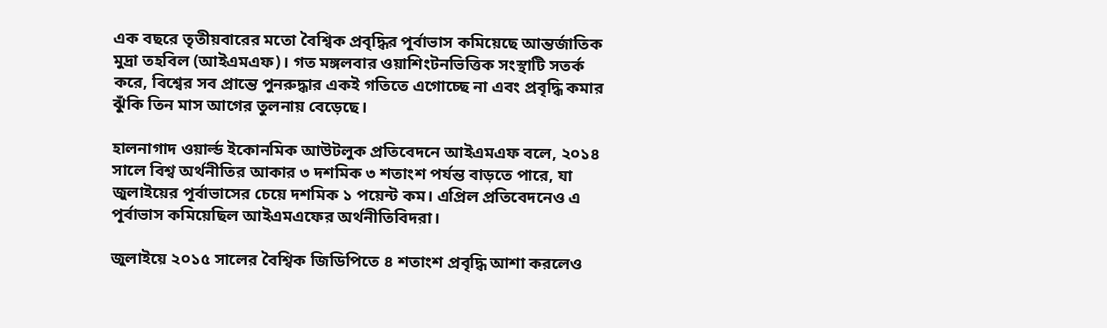এক বছরে তৃতীয়বারের মতো বৈশ্বিক প্রবৃদ্ধির পূর্বাভাস কমিয়েছে আন্তর্জাতিক মুদ্রা তহবিল (আইএমএফ)। গত মঙ্গলবার ওয়াশিংটনভিত্তিক সংস্থাটি সতর্ক করে, বিশ্বের সব প্রান্তে পুনরুদ্ধার একই গতিতে এগোচ্ছে না এবং প্রবৃদ্ধি কমার ঝুঁকি তিন মাস আগের তুলনায় বেড়েছে।

হালনাগাদ ওয়ার্ল্ড ইকোনমিক আউটলুক প্রতিবেদনে আইএমএফ বলে, ২০১৪ সালে বিশ্ব অর্থনীতির আকার ৩ দশমিক ৩ শতাংশ পর্যন্ত বাড়তে পারে, যা জুলাইয়ের পূর্বাভাসের চেয়ে দশমিক ১ পয়েন্ট কম। এপ্রিল প্রতিবেদনেও এ পূর্বাভাস কমিয়েছিল আইএমএফের অর্থনীতিবিদরা।

জুলাইয়ে ২০১৫ সালের বৈশ্বিক জিডিপিতে ৪ শতাংশ প্রবৃদ্ধি আশা করলেও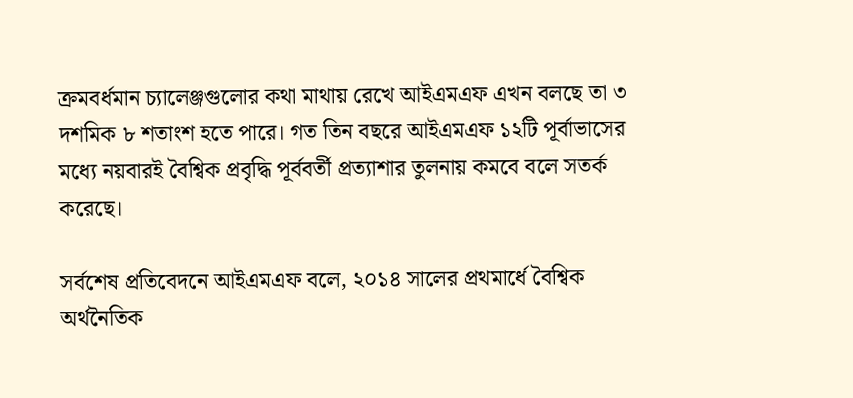ক্রমবর্ধমান চ্যালেঞ্জগুলোর কথা মাথায় রেখে আইএমএফ এখন বলছে তা ৩ দশমিক ৮ শতাংশ হতে পারে। গত তিন বছরে আইএমএফ ১২টি পূর্বাভাসের মধ্যে নয়বারই বৈশ্বিক প্রবৃদ্ধি পূর্ববর্তী প্রত্যাশার তুলনায় কমবে বলে সতর্ক করেছে।

সর্বশেষ প্রতিবেদনে আইএমএফ বলে, ২০১৪ সালের প্রথমার্ধে বৈশ্বিক অর্থনৈতিক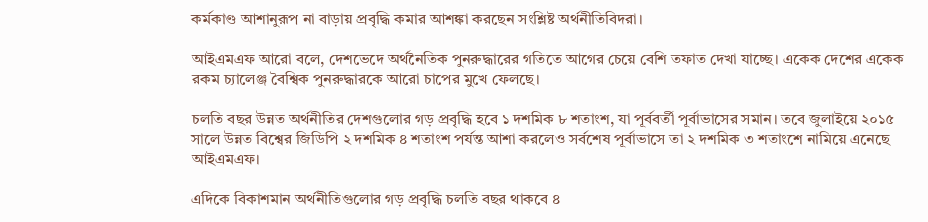কর্মকাণ্ড আশানুরূপ না বাড়ায় প্রবৃদ্ধি কমার আশঙ্কা করছেন সংশ্লিষ্ট অর্থনীতিবিদরা।

আইএমএফ আরো বলে, দেশভেদে অর্থনৈতিক পুনরুদ্ধারের গতিতে আগের চেয়ে বেশি তফাত দেখা যাচ্ছে। একেক দেশের একেক রকম চ্যালেঞ্জ বৈশ্বিক পুনরুদ্ধারকে আরো চাপের মুখে ফেলছে।

চলতি বছর উন্নত অর্থনীতির দেশগুলোর গড় প্রবৃদ্ধি হবে ১ দশমিক ৮ শতাংশ, যা পূর্ববর্তী পূর্বাভাসের সমান। তবে জুলাইয়ে ২০১৫ সালে উন্নত বিশ্বের জিডিপি ২ দশমিক ৪ শতাংশ পর্যন্ত আশা করলেও সর্বশেষ পূর্বাভাসে তা ২ দশমিক ৩ শতাংশে নামিয়ে এনেছে আইএমএফ।

এদিকে বিকাশমান অর্থনীতিগুলোর গড় প্রবৃদ্ধি চলতি বছর থাকবে ৪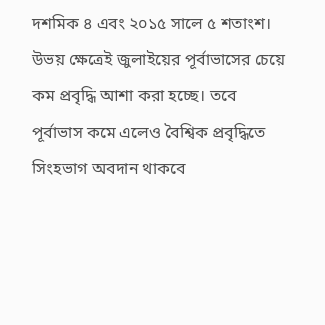দশমিক ৪ এবং ২০১৫ সালে ৫ শতাংশ। উভয় ক্ষেত্রেই জুলাইয়ের পূর্বাভাসের চেয়ে কম প্রবৃদ্ধি আশা করা হচ্ছে। তবে পূর্বাভাস কমে এলেও বৈশ্বিক প্রবৃদ্ধিতে সিংহভাগ অবদান থাকবে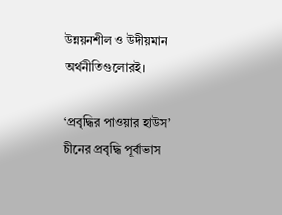উন্নয়নশীল ও উদীয়মান অর্থনীতিগুলোরই।

‘প্রবৃদ্ধির পাওয়ার হাউস’ চীনের প্রবৃদ্ধি পূর্বাভাস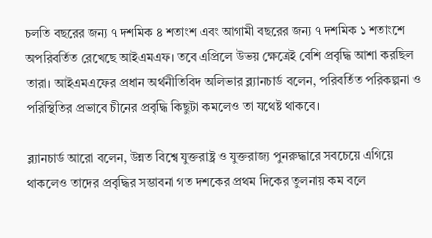চলতি বছরের জন্য ৭ দশমিক ৪ শতাংশ এবং আগামী বছরের জন্য ৭ দশমিক ১ শতাংশে অপরিবর্তিত রেখেছে আইএমএফ। তবে এপ্রিলে উভয় ক্ষেত্রেই বেশি প্রবৃদ্ধি আশা করছিল তারা। আইএমএফের প্রধান অর্থনীতিবিদ অলিভার ব্ল্যানচার্ড বলেন, পরিবর্তিত পরিকল্পনা ও পরিস্থিতির প্রভাবে চীনের প্রবৃদ্ধি কিছুটা কমলেও তা যথেষ্ট থাকবে।

ব্ল্যানচার্ড আরো বলেন, উন্নত বিশ্বে যুক্তরাষ্ট্র ও যুক্তরাজ্য পুনরুদ্ধারে সবচেয়ে এগিয়ে থাকলেও তাদের প্রবৃদ্ধির সম্ভাবনা গত দশকের প্রথম দিকের তুলনায় কম বলে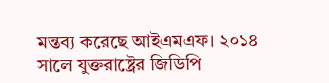মন্তব্য করেছে আইএমএফ। ২০১৪ সালে যুক্তরাষ্ট্রের জিডিপি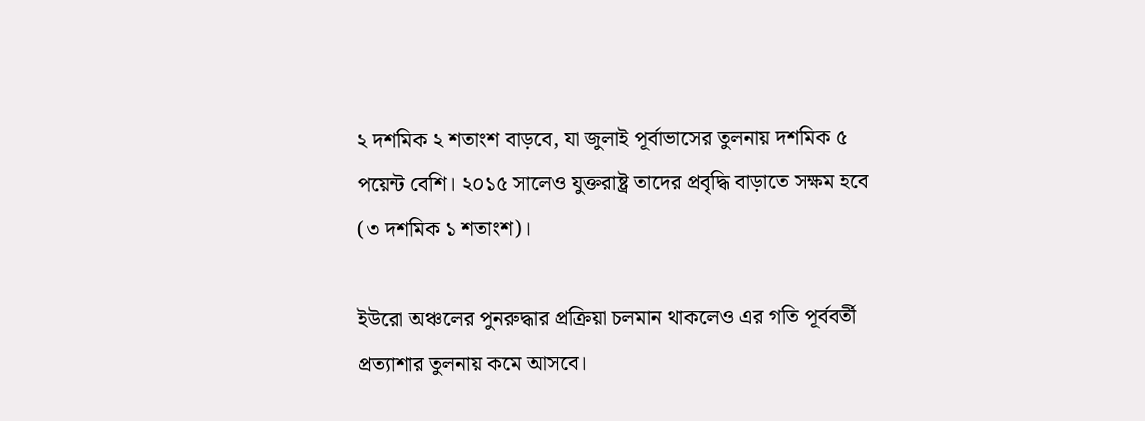২ দশমিক ২ শতাংশ বাড়বে, যা জুলাই পূর্বাভাসের তুলনায় দশমিক ৫ পয়েন্ট বেশি। ২০১৫ সালেও যুক্তরাষ্ট্র তাদের প্রবৃদ্ধি বাড়াতে সক্ষম হবে (৩ দশমিক ১ শতাংশ)।

ইউরো অঞ্চলের পুনরুদ্ধার প্রক্রিয়া চলমান থাকলেও এর গতি পূর্ববর্তী প্রত্যাশার তুলনায় কমে আসবে।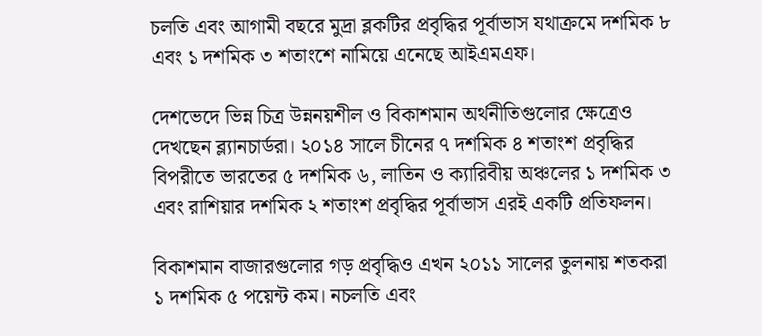চলতি এবং আগামী বছরে মুদ্রা ব্লকটির প্রবৃদ্ধির পূর্বাভাস যথাক্রমে দশমিক ৮ এবং ১ দশমিক ৩ শতাংশে নামিয়ে এনেছে আইএমএফ।

দেশভেদে ভিন্ন চিত্র উন্ননয়শীল ও বিকাশমান অর্থনীতিগুলোর ক্ষেত্রেও দেখছেন ব্ল্যানচার্ডরা। ২০১৪ সালে চীনের ৭ দশমিক ৪ শতাংশ প্রবৃদ্ধির বিপরীতে ভারতের ৫ দশমিক ৬, লাতিন ও ক্যারিবীয় অঞ্চলের ১ দশমিক ৩ এবং রাশিয়ার দশমিক ২ শতাংশ প্রবৃদ্ধির পূর্বাভাস এরই একটি প্রতিফলন।

বিকাশমান বাজারগুলোর গড় প্রবৃদ্ধিও এখন ২০১১ সালের তুলনায় শতকরা ১ দশমিক ৫ পয়েন্ট কম। নচলতি এবং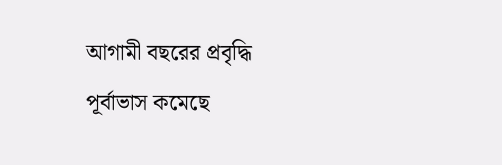আগামী বছরের প্রবৃদ্ধি পূর্বাভাস কমেছে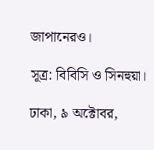জাপানেরও।

সূত্র: বিবিসি ও সিনহুয়া।

ঢাকা, ৯ অক্টোবর,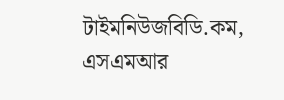টাইমনিউজবিডি.কম, এসএমআর